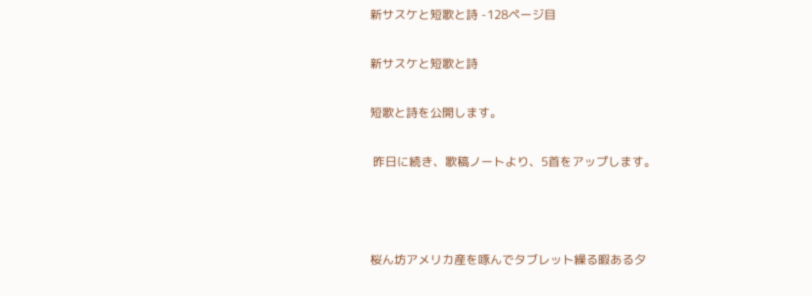新サスケと短歌と詩 -128ページ目

新サスケと短歌と詩

短歌と詩を公開します。

 昨日に続き、歌稿ノートより、5首をアップします。



桜ん坊アメリカ産を啄んでタブレット繰る暇ある夕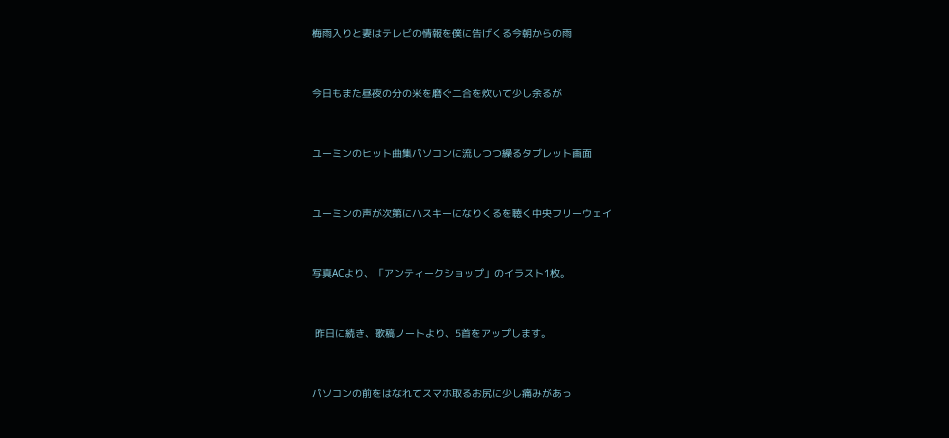梅雨入りと妻はテレビの情報を僕に告げくる今朝からの雨



今日もまた昼夜の分の米を磨ぐ二合を炊いて少し余るが



ユーミンのヒット曲集パソコンに流しつつ繰るタブレット画面



ユーミンの声が次第にハスキーになりくるを聴く中央フリーウェイ



写真ACより、「アンティークショップ」のイラスト1枚。



 昨日に続き、歌稿ノートより、5首をアップします。



パソコンの前をはなれてスマホ取るお尻に少し痛みがあっ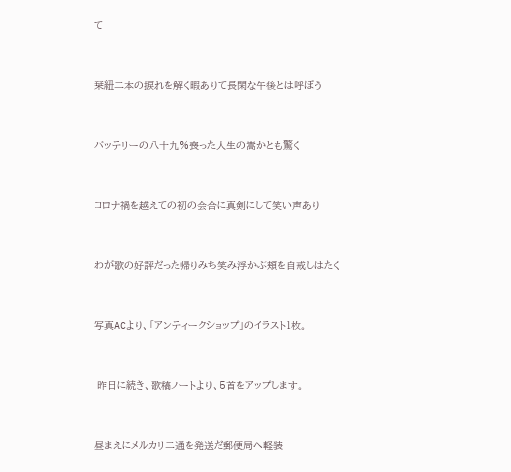て



栞紐二本の捩れを解く暇ありて長閑な午後とは呼ぼう



バッテリーの八十九%喪った人生の嵩かとも驚く



コロナ禍を越えての初の会合に真剣にして笑い声あり



わが歌の好評だった帰りみち笑み浮かぶ頬を自戒しはたく



写真ACより、「アンティークショップ」のイラスト1枚。



 昨日に続き、歌稿ノートより、5首をアップします。



昼まえにメルカリ二通を発送だ郵便局へ軽装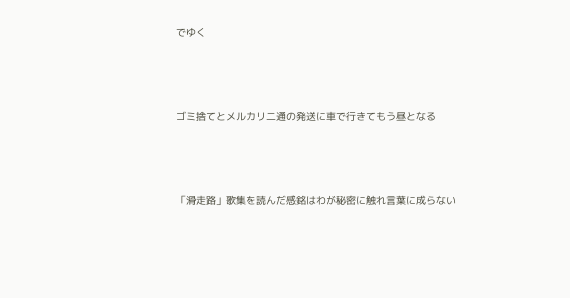でゆく



ゴミ捨てとメルカリ二通の発送に車で行きてもう昼となる



「滑走路」歌集を読んだ感銘はわが秘密に触れ言葉に成らない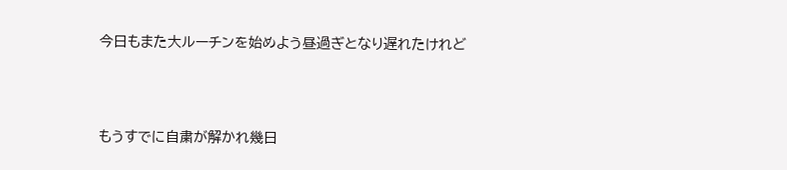今日もまた大ルーチンを始めよう昼過ぎとなり遅れたけれど



もうすでに自粛が解かれ幾日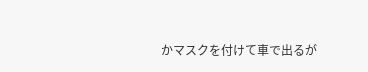かマスクを付けて車で出るが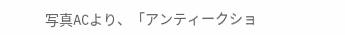写真ACより、「アンティークショ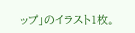ップ」のイラスト1枚。